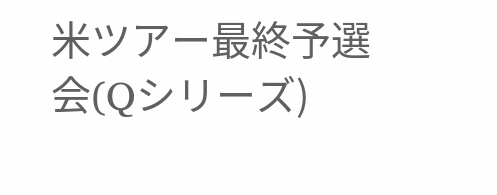米ツアー最終予選会(Qシリーズ)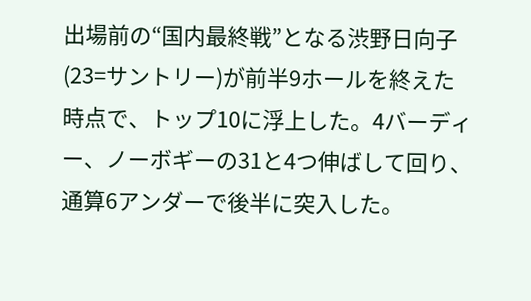出場前の“国内最終戦”となる渋野日向子(23=サントリー)が前半9ホールを終えた時点で、トップ10に浮上した。4バーディー、ノーボギーの31と4つ伸ばして回り、通算6アンダーで後半に突入した。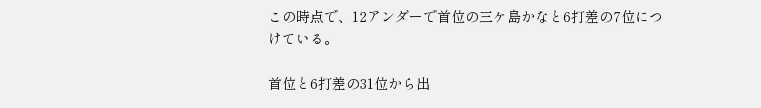この時点で、12アンダーで首位の三ケ島かなと6打差の7位につけている。

首位と6打差の31位から出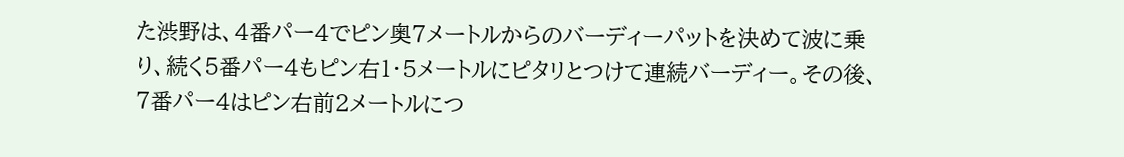た渋野は、4番パー4でピン奥7メートルからのバーディーパットを決めて波に乗り、続く5番パー4もピン右1・5メートルにピタリとつけて連続バーディー。その後、7番パー4はピン右前2メートルにつ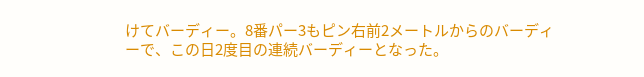けてバーディー。8番パー3もピン右前2メートルからのバーディーで、この日2度目の連続バーディーとなった。